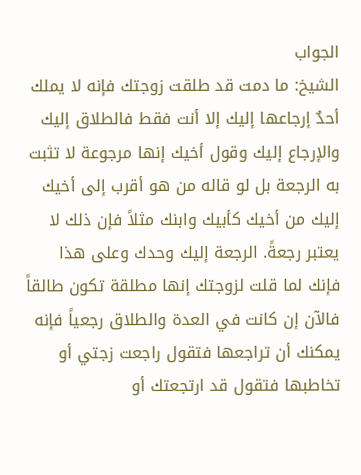الجواب
الشيخ: ما دمت قد طلقت زوجتك فإنه لا يملك أحدٌ إرجاعها إليك إلا أنت فقط فالطلاق إليك والإرجاع إليك وقول أخيك إنها مرجوعة لا تثبت به الرجعة بل لو قاله من هو أقرب إلى أخيك إليك من أخيك كأبيك وابنك مثلاً فإن ذلك لا يعتبر رجعةً. الرجعة إليك وحدك وعلى هذا فإنك لما قلت لزوجتك إنها مطلقة تكون طالقاً فالآن إن كانت في العدة والطلاق رجعياً فإنه يمكنك أن تراجعها فتقول راجعت زجتي أو تخاطبها فتقول قد ارتجعتك أو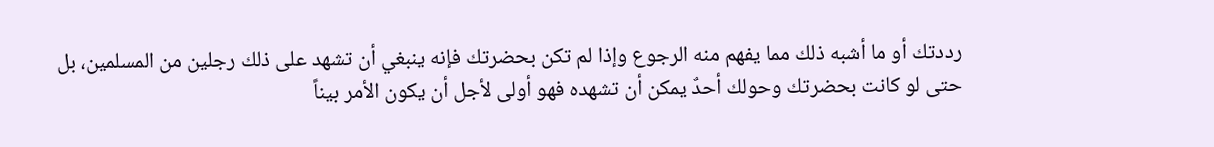رددتك أو ما أشبه ذلك مما يفهم منه الرجوع وإذا لم تكن بحضرتك فإنه ينبغي أن تشهد على ذلك رجلين من المسلمين، بل حتى لو كانت بحضرتك وحولك أحدٌ يمكن أن تشهده فهو أولى لأجل أن يكون الأمر بيناً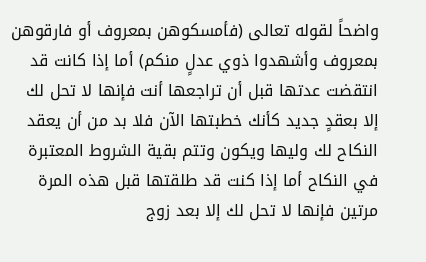واضحاً لقوله تعالى (فأمسكوهن بمعروف أو فارقوهن بمعروف وأشهدوا ذوي عدلٍ منكم) أما إذا كانت قد انتقضت عدتها قبل أن تراجعها أنت فإنها لا تحل لك إلا بعقدٍ جديد كأنك خطبتها الآن فلا بد من أن يعقد النكاح لك وليها ويكون وتتم بقية الشروط المعتبرة في النكاح أما إذا كنت قد طلقتها قبل هذه المرة مرتين فإنها لا تحل لك إلا بعد زوج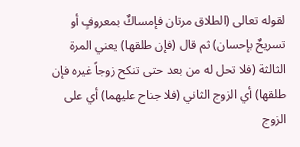لقوله تعالى (الطلاق مرتان فإمساكٌ بمعروفٍ أو تسريحٌ بإحسان) ثم قال (فإن طلقها) يعني المرة الثالثة (فلا تحل له من بعد حتى تنكح زوجاً غيره فإن طلقها) أي الزوج الثاني (فلا جناح عليهما) أي على الزوج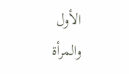الأول والمرأة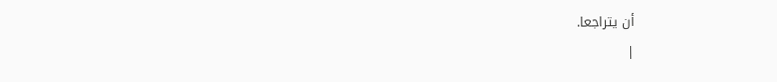أن يتراجعا.
|